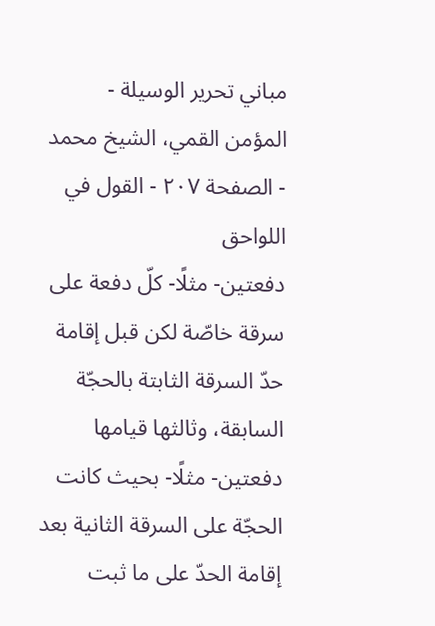مباني تحرير الوسيلة - المؤمن القمي، الشيخ محمد - الصفحة ٢٠٧ - القول في اللواحق
دفعتين- مثلًا- كلّ دفعة على سرقة خاصّة لكن قبل إقامة حدّ السرقة الثابتة بالحجّة السابقة، وثالثها قيامها دفعتين- مثلًا- بحيث كانت الحجّة على السرقة الثانية بعد إقامة الحدّ على ما ثبت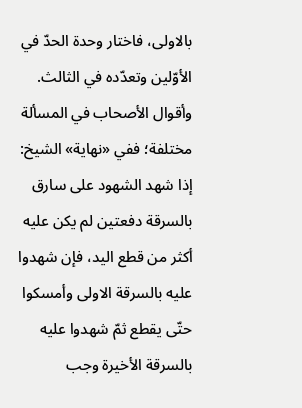بالاولى، فاختار وحدة الحدّ في الأوّلين وتعدّده في الثالث.
وأقوال الأصحاب في المسألة مختلفة؛ ففي «نهاية» الشيخ: إذا شهد الشهود على سارق بالسرقة دفعتين لم يكن عليه أكثر من قطع اليد، فإن شهدوا عليه بالسرقة الاولى وأمسكوا حتّى يقطع ثمّ شهدوا عليه بالسرقة الأخيرة وجب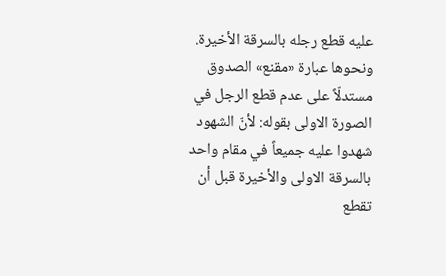عليه قطع رجله بالسرقة الأخيرة.
ونحوها عبارة «مقنع» الصدوق مستدلّاً على عدم قطع الرجل في الصورة الاولى بقوله: لأنّ الشهود شهدوا عليه جميعاً في مقام واحد بالسرقة الاولى والأخيرة قبل أن تقطع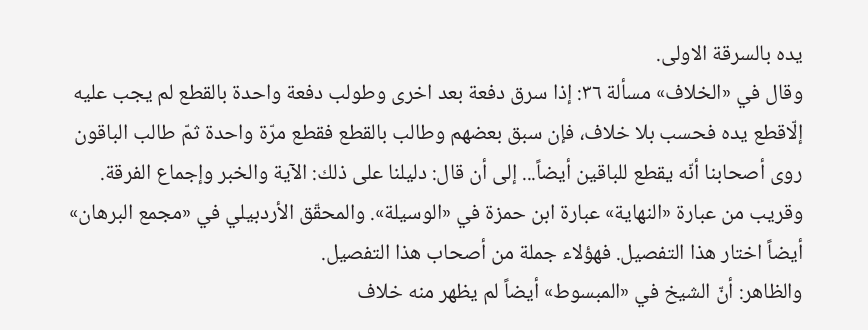يده بالسرقة الاولى.
وقال في «الخلاف» مسألة ٣٦: إذا سرق دفعة بعد اخرى وطولب دفعة واحدة بالقطع لم يجب عليه إلّاقطع يده فحسب بلا خلاف، فإن سبق بعضهم وطالب بالقطع فقطع مرّة واحدة ثمّ طالب الباقون روى أصحابنا أنّه يقطع للباقين أيضاً... إلى أن قال: دليلنا على ذلك: الآية والخبر وإجماع الفرقة.
وقريب من عبارة «النهاية» عبارة ابن حمزة في «الوسيلة». والمحقّق الأردبيلي في «مجمع البرهان» أيضاً اختار هذا التفصيل. فهؤلاء جملة من أصحاب هذا التفصيل.
والظاهر: أنّ الشيخ في «المبسوط» أيضاً لم يظهر منه خلاف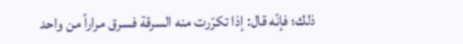ذلك؛ فإنّه قال: إذا تكرّرت منه السرقة فسرق مراراً من واحد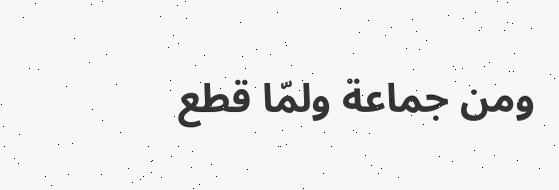ومن جماعة ولمّا قطع